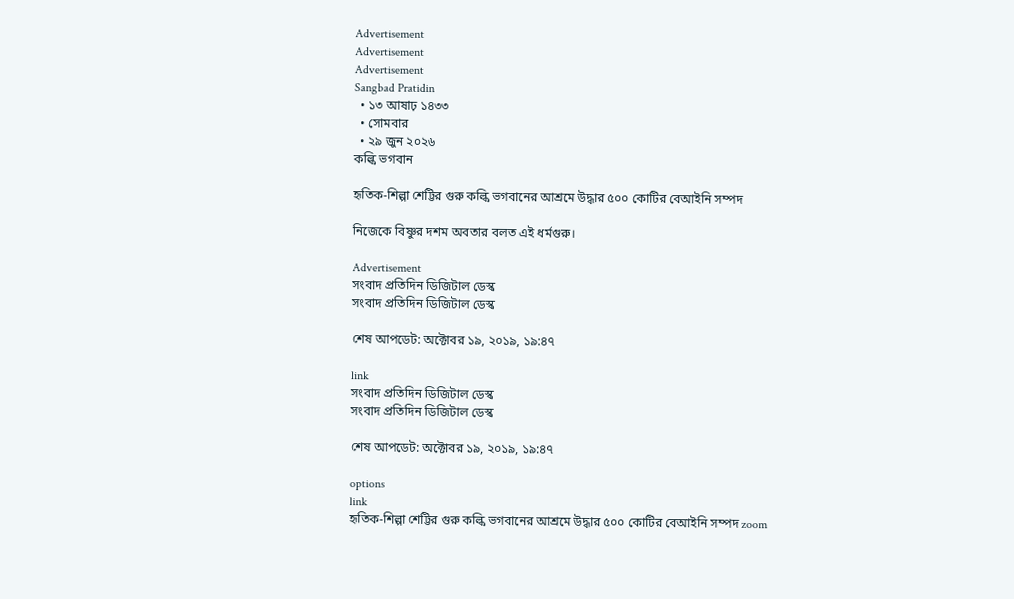Advertisement
Advertisement
Advertisement
Sangbad Pratidin
  • ১৩ আষাঢ় ১৪৩৩
  • সোমবার
  • ২৯ জুন ২০২৬
কল্কি ভগবান

হৃতিক-শিল্পা শেট্টির গুরু কল্কি ভগবানের আশ্রমে উদ্ধার ৫০০ কোটির বেআইনি সম্পদ

নিজেকে বিষ্ণুর দশম অবতার বলত এই ধর্মগুরু।

Advertisement
সংবাদ প্রতিদিন ডিজিটাল ডেস্ক
সংবাদ প্রতিদিন ডিজিটাল ডেস্ক

শেষ আপডেট: অক্টোবর ১৯, ২০১৯, ১৯:৪৭

link
সংবাদ প্রতিদিন ডিজিটাল ডেস্ক
সংবাদ প্রতিদিন ডিজিটাল ডেস্ক

শেষ আপডেট: অক্টোবর ১৯, ২০১৯, ১৯:৪৭

options
link
হৃতিক-শিল্পা শেট্টির গুরু কল্কি ভগবানের আশ্রমে উদ্ধার ৫০০ কোটির বেআইনি সম্পদ zoom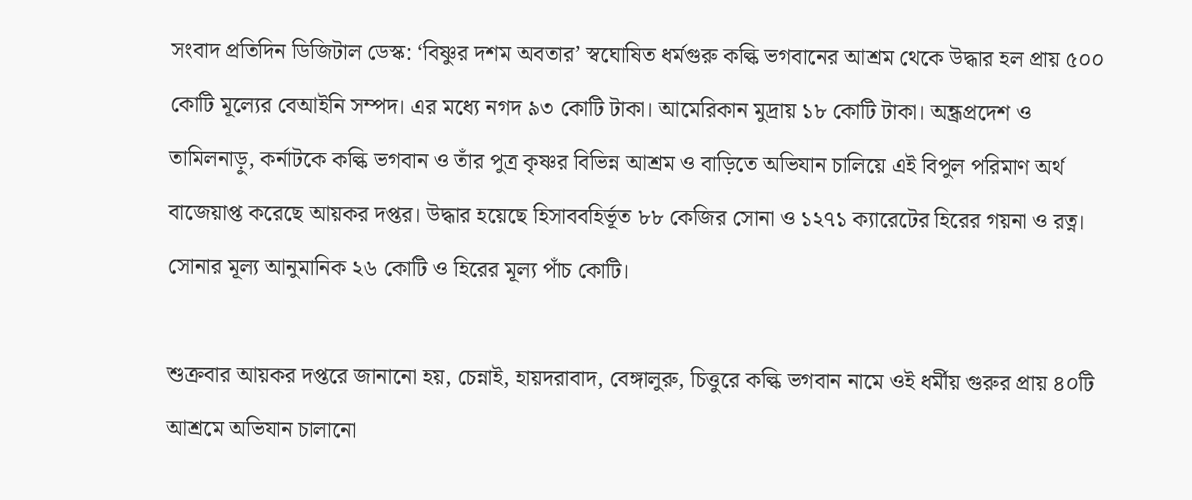সংবাদ প্রতিদিন ডিজিটাল ডেস্ক: ‘বিষ্ণুর দশম অবতার’ স্বঘোষিত ধর্মগুরু কল্কি ভগবানের আশ্রম থেকে উদ্ধার হল প্রায় ৫০০ কোটি মূল্যের বেআইনি সম্পদ। এর মধ্যে নগদ ৯৩ কোটি টাকা। আমেরিকান মুদ্রায় ১৮ কোটি টাকা। অন্ধ্রপ্রদেশ ও তামিলনাড়ু, কর্নাটকে কল্কি ভগবান ও তাঁর পুত্র কৃষ্ণর বিভিন্ন আশ্রম ও বাড়িতে অভিযান চালিয়ে এই বিপুল পরিমাণ অর্থ বাজেয়াপ্ত করেছে আয়কর দপ্তর। উদ্ধার হয়েছে হিসাববহির্ভূত ৮৮ কেজির সোনা ও ১২৭১ ক‌্যারেটের হিরের গয়না ও রত্ন। সোনার মূল‌্য আনুমানিক ২৬ কোটি ও হিরের মূল‌্য পাঁচ কোটি।

শুক্রবার আয়কর দপ্তরে জানানো হয়, চেন্নাই, হায়দরাবাদ, বেঙ্গালুরু, চিত্তুরে কল্কি ভগবান নামে ওই ধর্মীয় গুরুর প্রায় ৪০টি আশ্রমে অভিযান চালানো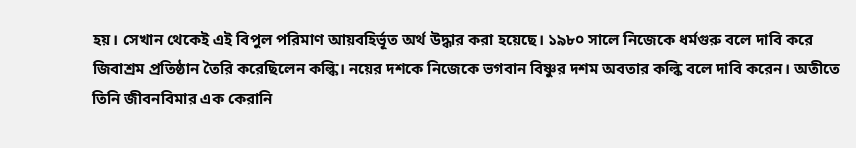হয়। সেখান থেকেই এই বিপুল পরিমাণ আয়বহির্ভূত অর্থ উদ্ধার করা হয়েছে। ১৯৮০ সালে নিজেকে ধর্মগুরু বলে দাবি করে জিবাশ্রম প্রতিষ্ঠান তৈরি করেছিলেন কল্কি। নয়ের দশকে নিজেকে ভগবান বিষ্ণুর দশম অবতার কল্কি বলে দাবি করেন। অতীতে তিনি জীবনবিমার এক কেরানি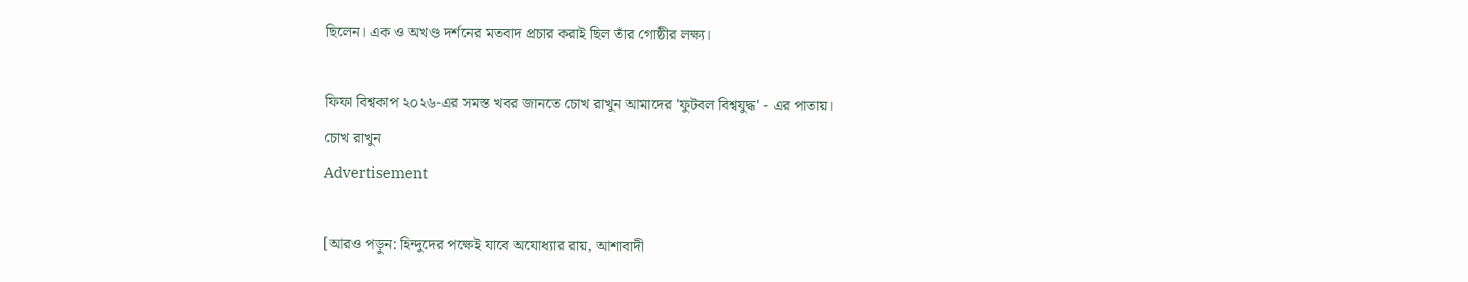ছিলেন। এক ও অখণ্ড দর্শনের মতবাদ প্রচার করাই ছিল তাঁর গোষ্ঠীর লক্ষ‌্য।

ফিফা বিশ্বকাপ ২০২৬-এর সমস্ত খবর জানতে চোখ রাখুন আমাদের 'ফুটবল বিশ্বযুদ্ধ' - এর পাতায়।
চোখ রাখুন
Advertisement

[আরও পড়ুন: হিন্দুদের পক্ষেই যাবে অযোধ‌্যার রায়, আশাবাদী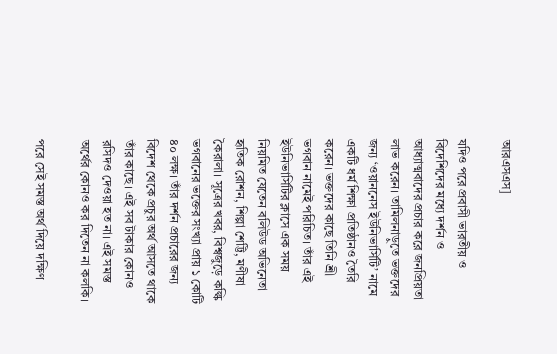আরএসএস]

যদিও পরে প্রবাসী ভারতীয় ও বিদেশিদের মধ্যে দর্শন ও আধ‌্যাত্মবাদের প্রচার করে জনপ্রিয়তা লাভ করেন। তামিলনাড়ুতে ভক্তদের জন‌্য ‘ওয়াননেস ইউনিভার্সিটি’ নামে একটি ধর্ম শিক্ষা প্রতিষ্ঠানও তৈরি করেন। ভক্তদের কাছে তিনি শ্রী ভগবান নামেই পরিচিত। তাঁর এই ইউনিভার্সিটির ক্লাসে এক সময় নিয়মিত যেতেন বলিউড অভিনেতা হৃতিক রোশন, শিল্পা শেট্টি, মণীষা কৈরালা। সূত্রের খবর, বিশ্বজুড়ে কল্কি ভগবানের ভক্তের সংখ‌্যা প্রায় ১ কোটি ৪০ লক্ষ। তাঁর দর্শন প্রচারের জন‌্য বিদেশ থেকে প্রচুর অর্থ আসতে থাকে তাঁর কাছে। এই সব টাকার কোনও রসিদও দেওয়া হত না। এই সমস্ত অর্থের কোনও কর দিতেন না কলকি।

পরে সেই সমস্ত অর্থ দিয়ে দক্ষিণ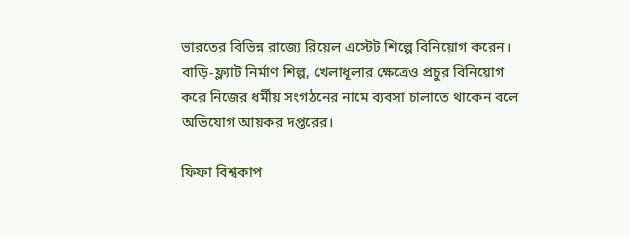ভারতের বিভিন্ন রাজ্যে রিয়েল এস্টেট শিল্পে বিনিয়োগ করেন। বাড়ি-ফ্ল‌্যাট নির্মাণ শিল্প, খেলাধূলার ক্ষেত্রেও প্রচুর বিনিয়োগ করে নিজের ধর্মীয় সংগঠনের নামে ব‌্যবসা চালাতে থাকেন বলে অভিযোগ আয়কর দপ্তরের।

ফিফা বিশ্বকাপ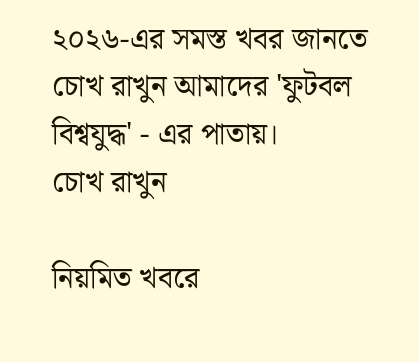২০২৬-এর সমস্ত খবর জানতে চোখ রাখুন আমাদের 'ফুটবল বিশ্বযুদ্ধ' - এর পাতায়।
চোখ রাখুন

নিয়মিত খবরে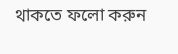থাকতে ফলো করুন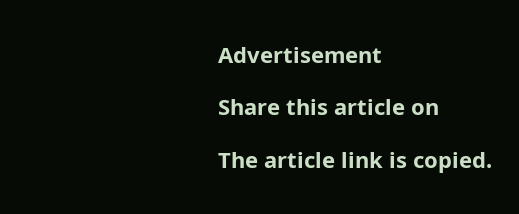Advertisement

Share this article on

The article link is copied.